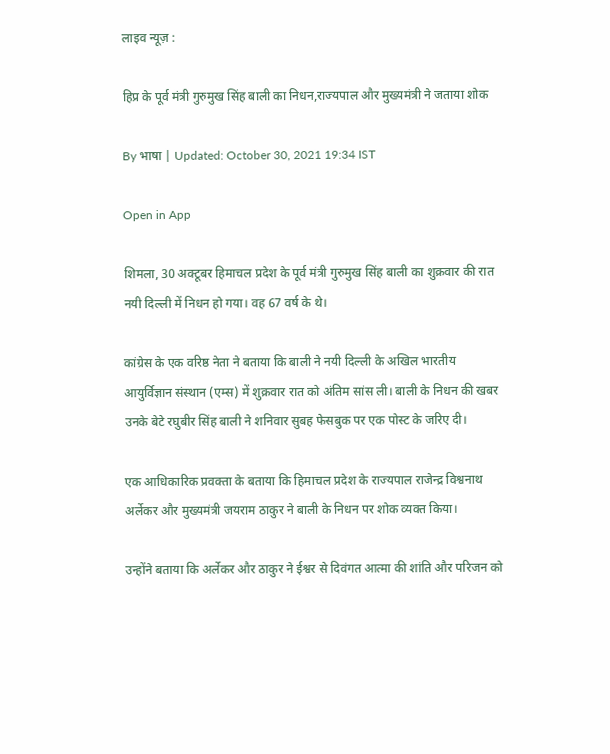लाइव न्यूज़ :

हिप्र के पूर्व मंत्री गुरुमुख सिंह बाली का निधन,राज्यपाल और मुख्यमंत्री ने जताया शोक

By भाषा | Updated: October 30, 2021 19:34 IST

Open in App

शिमला, 30 अक्टूबर हिमाचल प्रदेश के पूर्व मंत्री गुरुमुख सिंह बाली का शुक्रवार की रात नयी दिल्ली में निधन हो गया। वह 67 वर्ष के थे।

कांग्रेस के एक वरिष्ठ नेता ने बताया कि बाली ने नयी दिल्ली के अखिल भारतीय आयुर्विज्ञान संस्थान (एम्स) में शुक्रवार रात को अंतिम सांस ली। बाली के निधन की खबर उनके बेटे रघुबीर सिंह बाली ने शनिवार सुबह फेसबुक पर एक पोस्ट के जरिए दी।

एक आधिकारिक प्रवक्ता के बताया कि हिमाचल प्रदेश के राज्यपाल राजेन्द्र विश्वनाथ अर्लेकर और मुख्यमंत्री जयराम ठाकुर ने बाली के निधन पर शोक व्यक्त किया।

उन्होंने बताया कि अर्लेकर और ठाकुर ने ईश्वर से दिवंगत आत्मा की शांति और परिजन को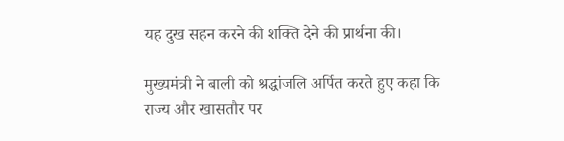यह दुख सहन करने की शक्ति देने की प्रार्थना की।

मुख्यमंत्री ने बाली को श्रद्धांजलि अर्पित करते हुए कहा कि राज्य और खासतौर पर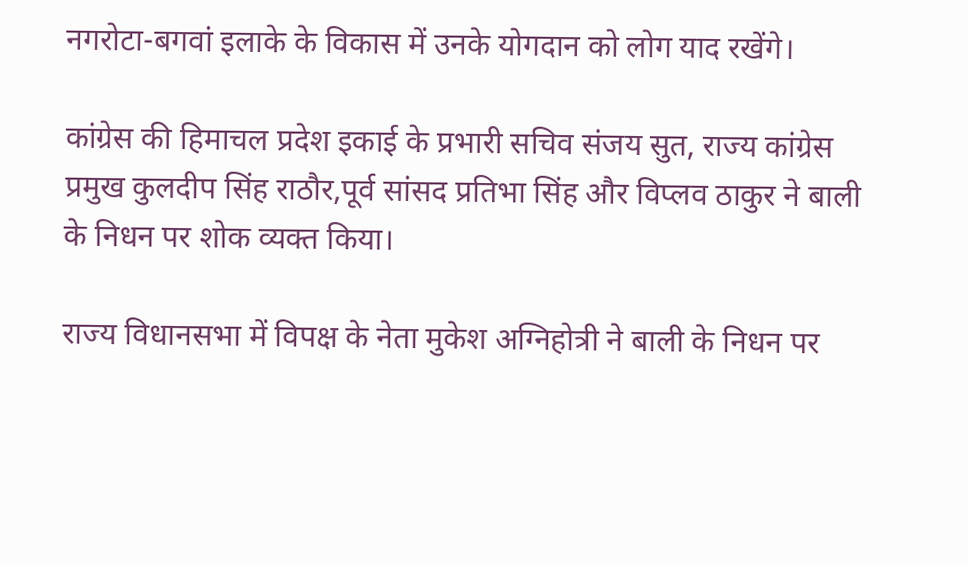नगरोटा-बगवां इलाके के विकास में उनके योगदान को लोग याद रखेंगे।

कांग्रेस की हिमाचल प्रदेश इकाई के प्रभारी सचिव संजय सुत, राज्य कांग्रेस प्रमुख कुलदीप सिंह राठौर,पूर्व सांसद प्रतिभा सिंह और विप्लव ठाकुर ने बाली के निधन पर शोक व्यक्त किया।

राज्य विधानसभा में विपक्ष के नेता मुकेश अग्निहोत्री ने बाली के निधन पर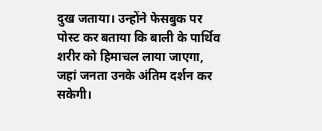दुख जताया। उन्होंने फेसबुक पर पोस्ट कर बताया कि बाली के पार्थिव शरीर को हिमाचल लाया जाएगा, जहां जनता उनके अंतिम दर्शन कर सकेगी।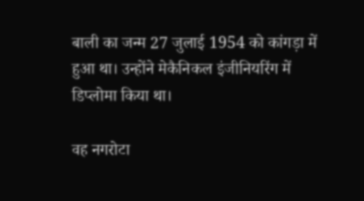बाली का जन्म 27 जुलाई 1954 को कांगड़ा में हुआ था। उन्होंने मेकैनिकल इंजीनियरिंग में डिप्लोमा किया था।

वह नगरोटा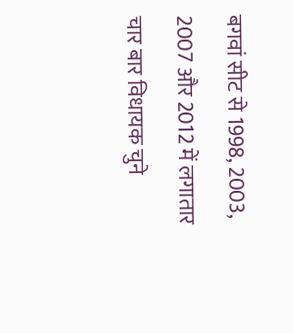बगवां सीट से 1998, 2003, 2007 और 2012 में लगातार चार बार विधायक चुने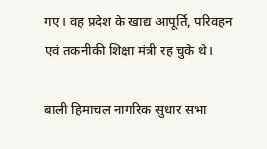गए। वह प्रदेश के खाद्य आपूर्ति, परिवहन एवं तकनीकी शिक्षा मंत्री रह चुके थे।

बाली हिमाचल नागरिक सुधार सभा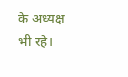के अध्यक्ष भी रहे।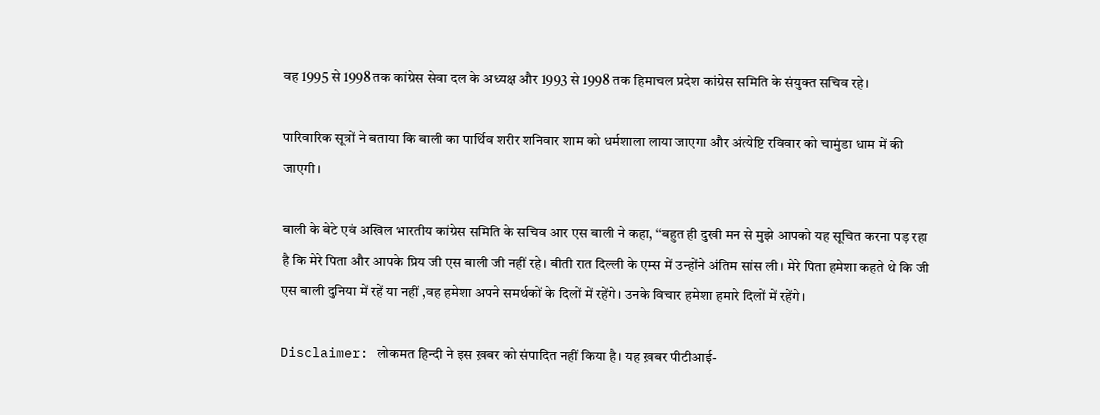वह 1995 से 1998 तक कांग्रेस सेवा दल के अध्यक्ष और 1993 से 1998 तक हिमाचल प्रदेश कांग्रेस समिति के संयुक्त सचिव रहे।

पारिवारिक सूत्रों ने बताया कि बाली का पार्थिव शरीर शनिवार शाम को धर्मशाला लाया जाएगा और अंत्येष्टि रविवार को चामुंडा धाम में की जाएगी।

बाली के बेटे एवं अखिल भारतीय कांग्रेस समिति के सचिव आर एस बाली ने कहा, ‘‘बहुत ही दुखी मन से मुझे आपको यह सूचित करना पड़ रहा है कि मेरे पिता और आपके प्रिय जी एस बाली जी नहीं रहे। बीती रात दिल्ली के एम्स में उन्होंने अंतिम सांस ली। मेरे पिता हमेशा कहते थे कि जी एस बाली दुनिया में रहें या नहीं ,वह हमेशा अपने समर्थकों के दिलों में रहेंगे। उनके विचार हमेशा हमारे दिलों में रहेंगे।

Disclaimer: लोकमत हिन्दी ने इस ख़बर को संपादित नहीं किया है। यह ख़बर पीटीआई-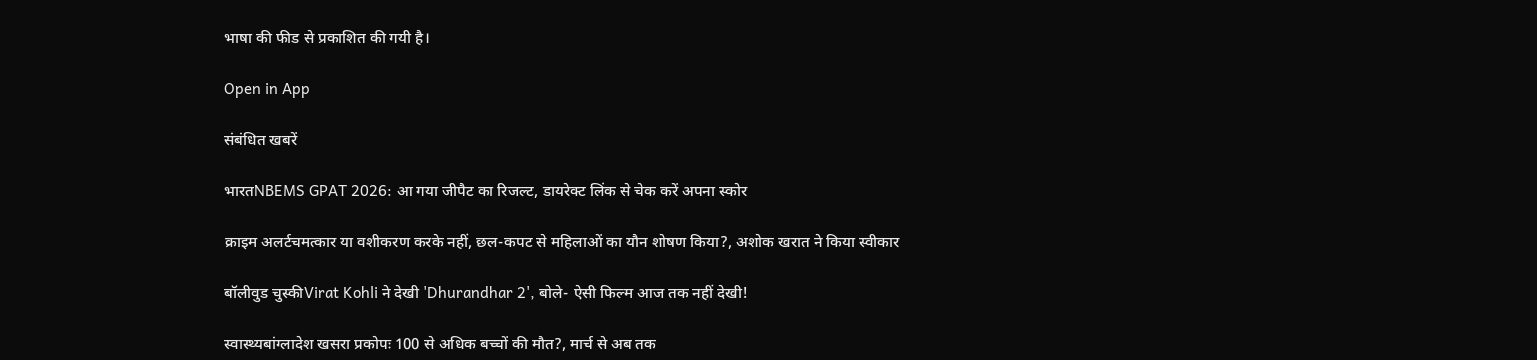भाषा की फीड से प्रकाशित की गयी है।

Open in App

संबंधित खबरें

भारतNBEMS GPAT 2026: आ गया जीपैट का रिजल्ट, डायरेक्ट लिंक से चेक करें अपना स्कोर

क्राइम अलर्टचमत्कार या वशीकरण करके नहीं, छल-कपट से महिलाओं का यौन शोषण किया?, अशोक खरात ने किया स्वीकार

बॉलीवुड चुस्कीVirat Kohli ने देखी 'Dhurandhar 2', बोले- ऐसी फिल्म आज तक नहीं देखी!

स्वास्थ्यबांग्लादेश खसरा प्रकोपः 100 से अधिक बच्चों की मौत?, मार्च से अब तक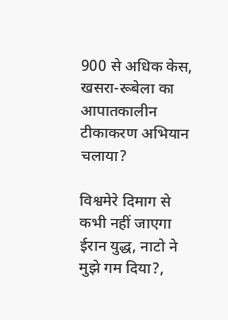900 से अधिक केस, खसरा-रूबेला का आपातकालीन टीकाकरण अभियान चलाया?

विश्वमेरे दिमाग से कभी नहीं जाएगा ईरान युद्ध, नाटो ने मुझे गम दिया?,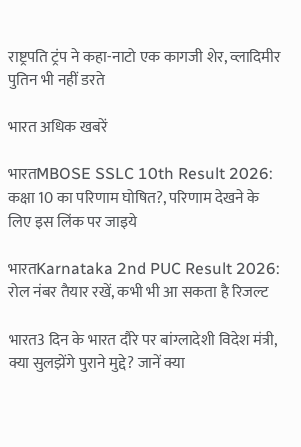राष्ट्रपति ट्रंप ने कहा-नाटो एक कागजी शेर, व्लादिमीर पुतिन भी नहीं डरते

भारत अधिक खबरें

भारतMBOSE SSLC 10th Result 2026: कक्षा 10 का परिणाम घोषित?, परिणाम देखने के लिए इस लिंक पर जाइये

भारतKarnataka 2nd PUC Result 2026: रोल नंबर तैयार रखें, कभी भी आ सकता है रिजल्ट

भारत3 दिन के भारत दौरे पर बांग्लादेशी विदेश मंत्री, क्या सुलझेंगे पुराने मुद्दे? जानें क्या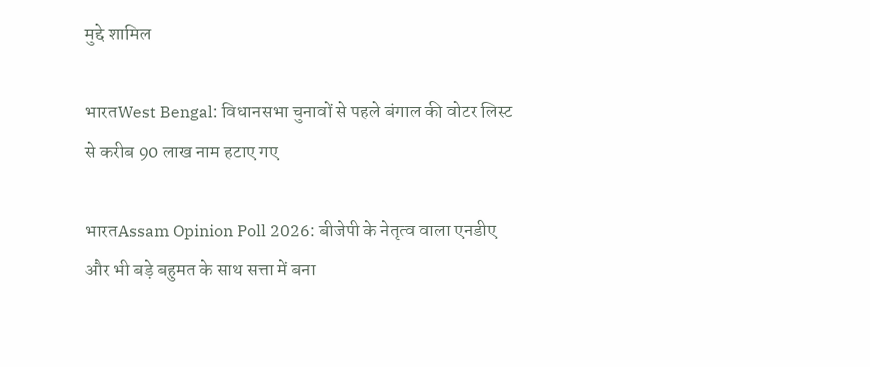मुद्दे शामिल

भारतWest Bengal: विधानसभा चुनावों से पहले बंगाल की वोटर लिस्ट से करीब 90 लाख नाम हटाए गए

भारतAssam Opinion Poll 2026: बीजेपी के नेतृत्व वाला एनडीए और भी बड़े बहुमत के साथ सत्ता में बना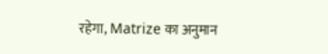रहेगा, Matrize का अनुमान